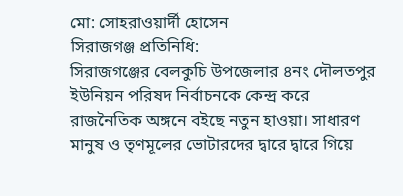মো: সোহরাওয়ার্দী হোসেন
সিরাজগঞ্জ প্রতিনিধি:
সিরাজগঞ্জের বেলকুচি উপজেলার ৪নং দৌলতপুর ইউনিয়ন পরিষদ নির্বাচনকে কেন্দ্র করে রাজনৈতিক অঙ্গনে বইছে নতুন হাওয়া। সাধারণ মানুষ ও তৃণমূলের ভোটারদের দ্বারে দ্বারে গিয়ে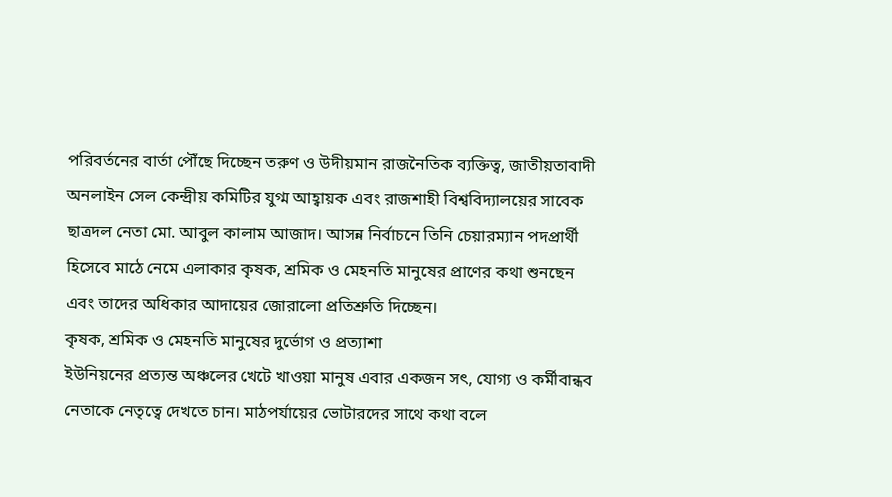পরিবর্তনের বার্তা পৌঁছে দিচ্ছেন তরুণ ও উদীয়মান রাজনৈতিক ব্যক্তিত্ব, জাতীয়তাবাদী অনলাইন সেল কেন্দ্রীয় কমিটির যুগ্ম আহ্বায়ক এবং রাজশাহী বিশ্ববিদ্যালয়ের সাবেক ছাত্রদল নেতা মো. আবুল কালাম আজাদ। আসন্ন নির্বাচনে তিনি চেয়ারম্যান পদপ্রার্থী হিসেবে মাঠে নেমে এলাকার কৃষক, শ্রমিক ও মেহনতি মানুষের প্রাণের কথা শুনছেন এবং তাদের অধিকার আদায়ের জোরালো প্রতিশ্রুতি দিচ্ছেন।
কৃষক, শ্রমিক ও মেহনতি মানুষের দুর্ভোগ ও প্রত্যাশা
ইউনিয়নের প্রত্যন্ত অঞ্চলের খেটে খাওয়া মানুষ এবার একজন সৎ, যোগ্য ও কর্মীবান্ধব নেতাকে নেতৃত্বে দেখতে চান। মাঠপর্যায়ের ভোটারদের সাথে কথা বলে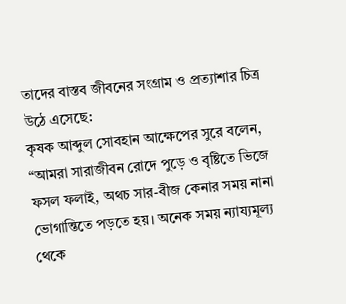তাদের বাস্তব জীবনের সংগ্রাম ও প্রত্যাশার চিত্র উঠে এসেছে:
কৃষক আব্দুল সোবহান আক্ষেপের সুরে বলেন, “আমরা সারাজীবন রোদে পুড়ে ও বৃষ্টিতে ভিজে ফসল ফলাই, অথচ সার-বীজ কেনার সময় নানা ভোগান্তিতে পড়তে হয়। অনেক সময় ন্যায্যমূল্য থেকে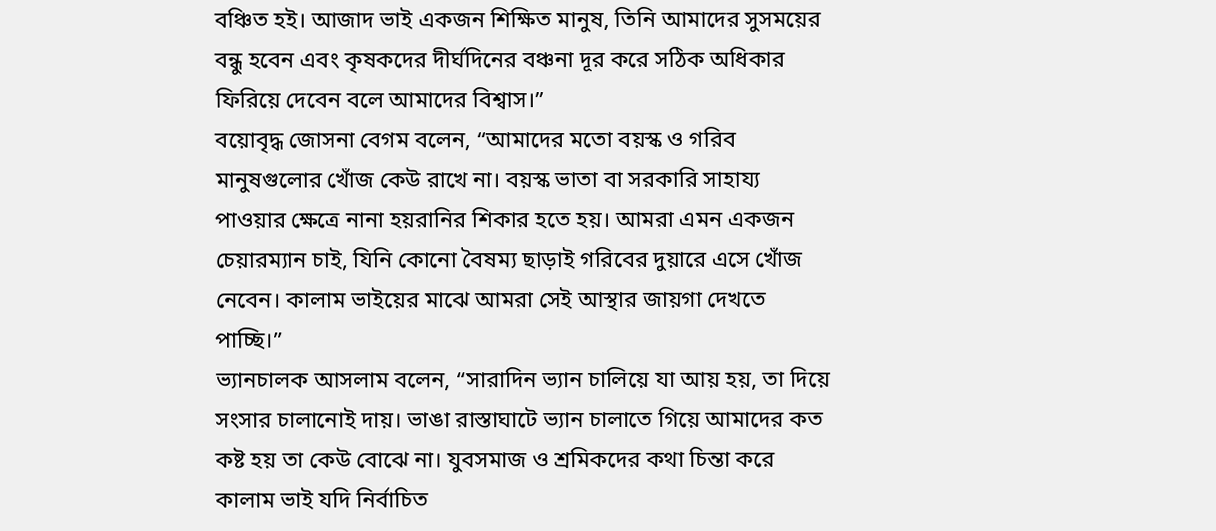বঞ্চিত হই। আজাদ ভাই একজন শিক্ষিত মানুষ, তিনি আমাদের সুসময়ের বন্ধু হবেন এবং কৃষকদের দীর্ঘদিনের বঞ্চনা দূর করে সঠিক অধিকার ফিরিয়ে দেবেন বলে আমাদের বিশ্বাস।”
বয়োবৃদ্ধ জোসনা বেগম বলেন, “আমাদের মতো বয়স্ক ও গরিব মানুষগুলোর খোঁজ কেউ রাখে না। বয়স্ক ভাতা বা সরকারি সাহায্য পাওয়ার ক্ষেত্রে নানা হয়রানির শিকার হতে হয়। আমরা এমন একজন চেয়ারম্যান চাই, যিনি কোনো বৈষম্য ছাড়াই গরিবের দুয়ারে এসে খোঁজ নেবেন। কালাম ভাইয়ের মাঝে আমরা সেই আস্থার জায়গা দেখতে পাচ্ছি।”
ভ্যানচালক আসলাম বলেন, “সারাদিন ভ্যান চালিয়ে যা আয় হয়, তা দিয়ে সংসার চালানোই দায়। ভাঙা রাস্তাঘাটে ভ্যান চালাতে গিয়ে আমাদের কত কষ্ট হয় তা কেউ বোঝে না। যুবসমাজ ও শ্রমিকদের কথা চিন্তা করে কালাম ভাই যদি নির্বাচিত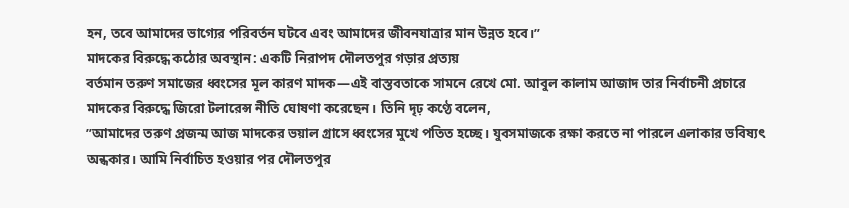হন, তবে আমাদের ভাগ্যের পরিবর্তন ঘটবে এবং আমাদের জীবনযাত্রার মান উন্নত হবে।”
মাদকের বিরুদ্ধে কঠোর অবস্থান: একটি নিরাপদ দৌলতপুর গড়ার প্রত্যয়
বর্তমান তরুণ সমাজের ধ্বংসের মূল কারণ মাদক—এই বাস্তবতাকে সামনে রেখে মো. আবুল কালাম আজাদ তার নির্বাচনী প্রচারে মাদকের বিরুদ্ধে জিরো টলারেন্স নীতি ঘোষণা করেছেন। তিনি দৃঢ় কণ্ঠে বলেন,
”আমাদের তরুণ প্রজন্ম আজ মাদকের ভয়াল গ্রাসে ধ্বংসের মুখে পতিত হচ্ছে। যুবসমাজকে রক্ষা করতে না পারলে এলাকার ভবিষ্যৎ অন্ধকার। আমি নির্বাচিত হওয়ার পর দৌলতপুর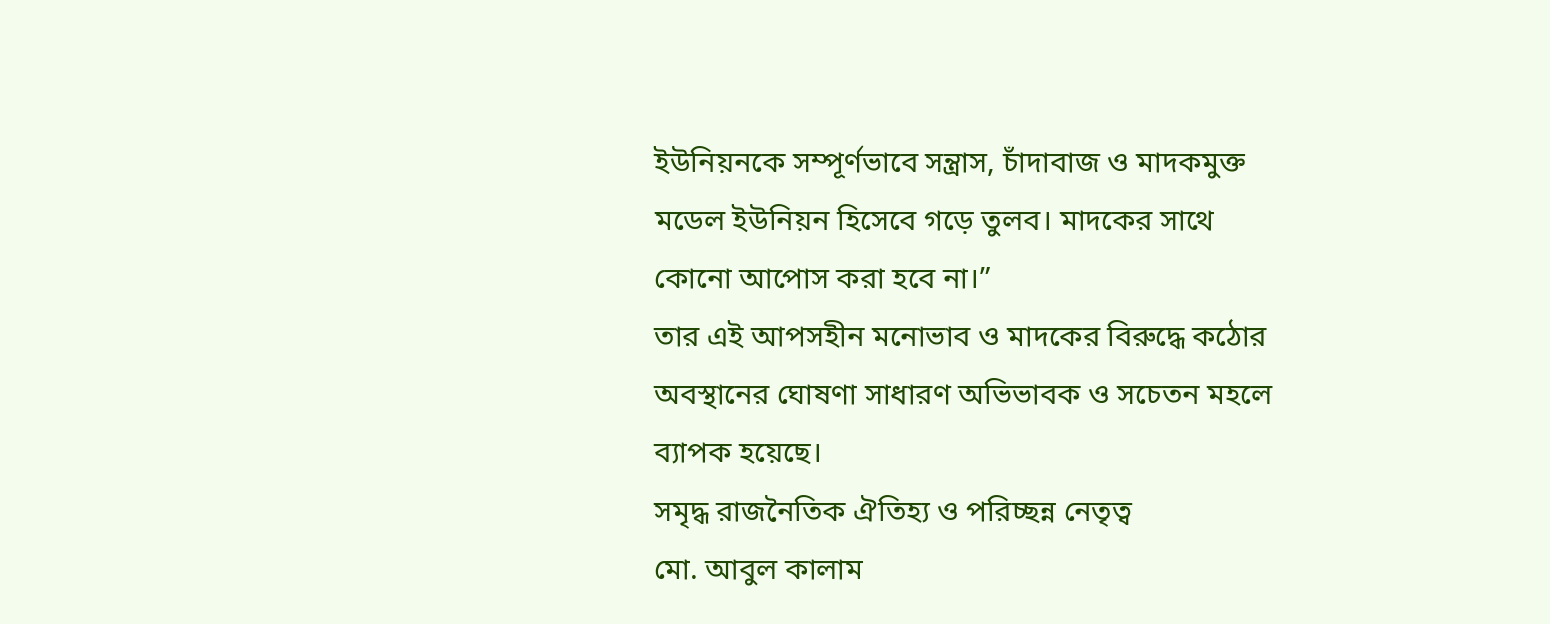ইউনিয়নকে সম্পূর্ণভাবে সন্ত্রাস, চাঁদাবাজ ও মাদকমুক্ত মডেল ইউনিয়ন হিসেবে গড়ে তুলব। মাদকের সাথে কোনো আপোস করা হবে না।”
তার এই আপসহীন মনোভাব ও মাদকের বিরুদ্ধে কঠোর অবস্থানের ঘোষণা সাধারণ অভিভাবক ও সচেতন মহলে ব্যাপক হয়েছে।
সমৃদ্ধ রাজনৈতিক ঐতিহ্য ও পরিচ্ছন্ন নেতৃত্ব
মো. আবুল কালাম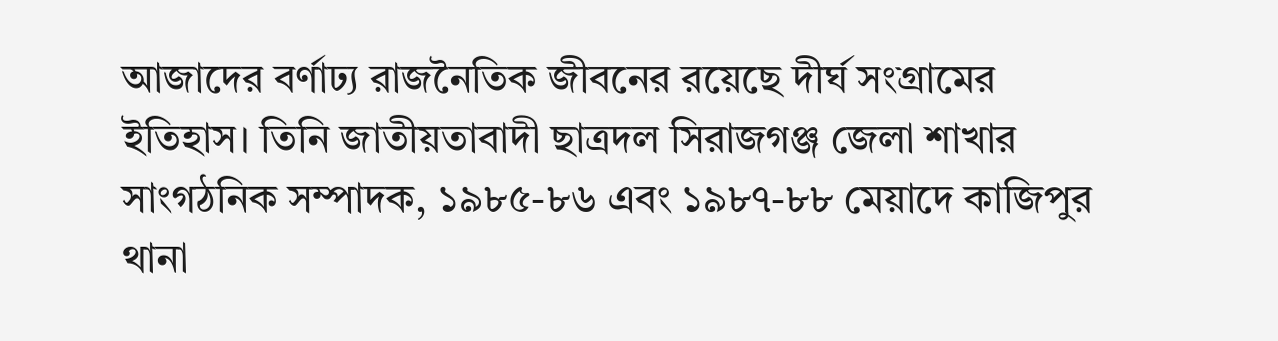আজাদের বর্ণাঢ্য রাজনৈতিক জীবনের রয়েছে দীর্ঘ সংগ্রামের ইতিহাস। তিনি জাতীয়তাবাদী ছাত্রদল সিরাজগঞ্জ জেলা শাখার সাংগঠনিক সম্পাদক, ১৯৮৫-৮৬ এবং ১৯৮৭-৮৮ মেয়াদে কাজিপুর থানা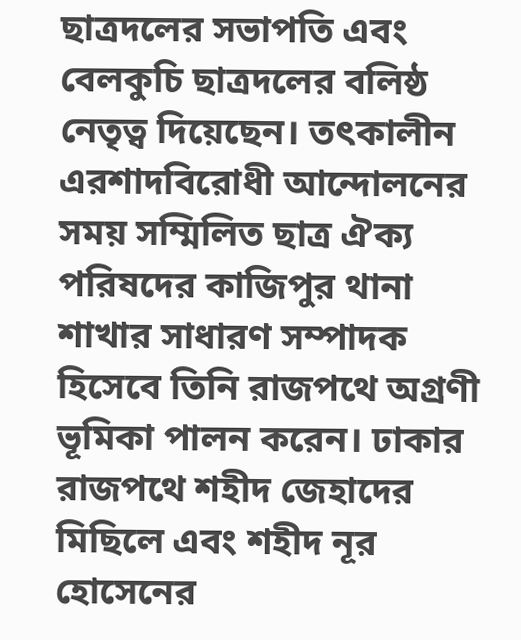ছাত্রদলের সভাপতি এবং বেলকুচি ছাত্রদলের বলিষ্ঠ নেতৃত্ব দিয়েছেন। তৎকালীন এরশাদবিরোধী আন্দোলনের সময় সম্মিলিত ছাত্র ঐক্য পরিষদের কাজিপুর থানা শাখার সাধারণ সম্পাদক হিসেবে তিনি রাজপথে অগ্রণী ভূমিকা পালন করেন। ঢাকার রাজপথে শহীদ জেহাদের মিছিলে এবং শহীদ নূর হোসেনের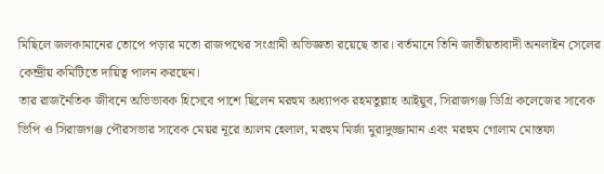মিছিলে জলকামানের তোপে পড়ার মতো রাজপথের সংগ্রামী অভিজ্ঞতা রয়েছে তার। বর্তমানে তিনি জাতীয়তাবাদী অনলাইন সেলের কেন্দ্রীয় কমিটিতে দায়িত্ব পালন করছেন।
তার রাজনৈতিক জীবনে অভিভাবক হিসেবে পাশে ছিলেন মরহুম অধ্যাপক রহমতুল্লাহ আইয়ুব, সিরাজগঞ্জ ডিগ্রি কলেজের সাবেক ভিপি ও সিরাজগঞ্জ পৌরসভার সাবেক মেয়র নূরে আলম হেলাল, মরহুম মির্জা মুরাদুজ্জামান এবং মরহুম গোলাম মোস্তফা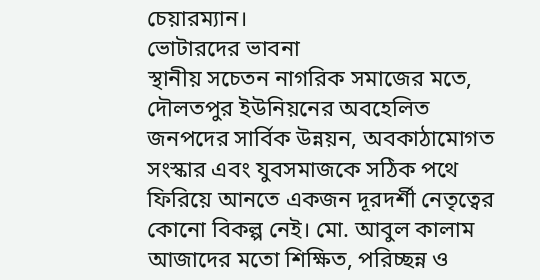চেয়ারম্যান।
ভোটারদের ভাবনা
স্থানীয় সচেতন নাগরিক সমাজের মতে, দৌলতপুর ইউনিয়নের অবহেলিত জনপদের সার্বিক উন্নয়ন, অবকাঠামোগত সংস্কার এবং যুবসমাজকে সঠিক পথে ফিরিয়ে আনতে একজন দূরদর্শী নেতৃত্বের কোনো বিকল্প নেই। মো. আবুল কালাম আজাদের মতো শিক্ষিত, পরিচ্ছন্ন ও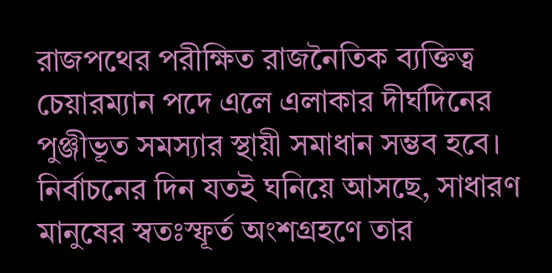রাজপথের পরীক্ষিত রাজনৈতিক ব্যক্তিত্ব চেয়ারম্যান পদে এলে এলাকার দীর্ঘদিনের পুঞ্জীভূত সমস্যার স্থায়ী সমাধান সম্ভব হবে। নির্বাচনের দিন যতই ঘনিয়ে আসছে, সাধারণ মানুষের স্বতঃস্ফূর্ত অংশগ্রহণে তার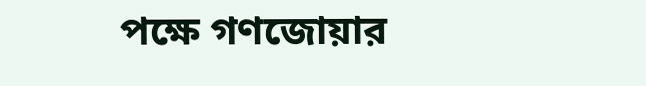পক্ষে গণজোয়ার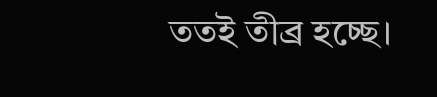ততই তীব্র হচ্ছে।